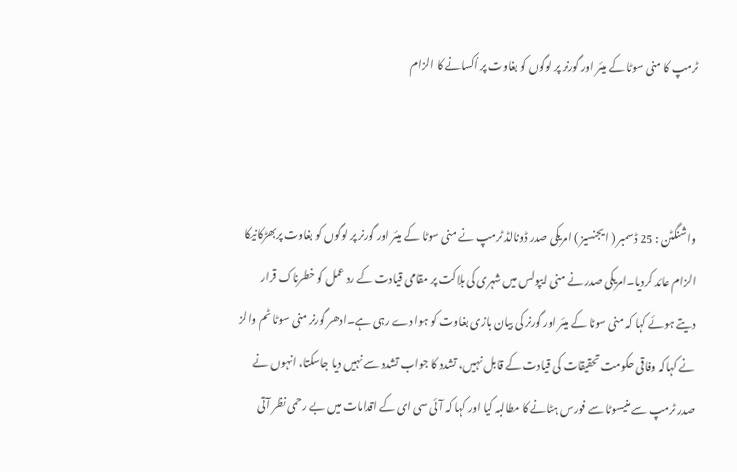ٹرمپ کا منی سوٹا کے میئر اور گورنر پر لوگوں کو بغاوت پر اُکسانے کا الزام



واشنگٹن : 25 ڈسمبر ( ایجنسیز ) امریکی صدر ڈونالڈ ٹرمپ نے منی سوٹا کے میئر اور گورنر پر لوگوں کو بغاوت پربھڑکانیکا الزام عائد کردیا۔امریکی صدر نے منی ایپولس میں شہری کی ہلاکت پر مقامی قیادت کے رد عمل کو خطرناک قرار دیتے ہوئے کہا کہ منی سوٹا کے میئر اور گورنر کی بیان بازی بغاوت کو ہوا دے رہی ہے۔ادھر گورنر منی سوٹا ٹم والز نے کہاکہ وفاقی حکومت تحقیقات کی قیادت کے قابل نہیں، تشدد کا جواب تشدد سے نہیں دیا جاسکتا، انہوں نے صدر ٹرمپ سے منیسوٹا سے فورس ہٹانے کا مطالبہ کیا اور کہا کہ آئی سی ای کے اقدامات میں بے رحمی نظر آتی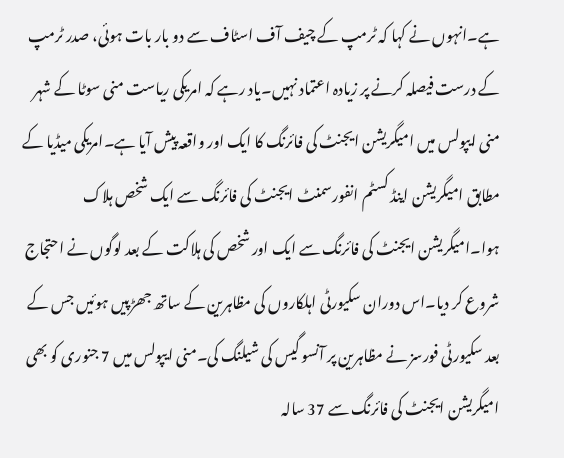ہے۔انہوں نے کہا کہ ٹرمپ کے چیف آف اسٹاف سے دو بار بات ہوئی، صدر ٹرمپ کے درست فیصلہ کرنے پر زیادہ اعتماد نہیں۔یاد رہے کہ امریکی ریاست منی سوٹا کے شہر منی ایپولس میں امیگریشن ایجنٹ کی فائرنگ کا ایک اور واقعہ پیش آیا ہے۔امریکی میڈیا کے مطابق امیگریشن اینڈ کسٹم انفورسمنٹ ایجنٹ کی فائرنگ سے ایک شخص ہلاک ہوا۔امیگریشن ایجنٹ کی فائرنگ سے ایک اور شخص کی ہلاکت کے بعد لوگوں نے احتجاج شروع کر دیا۔اس دوران سکیورٹی اہلکاروں کی مظاہرین کے ساتھ جھڑپیں ہوئیں جس کے بعد سکیورٹی فورسز نے مظاہرین پر آنسو گیس کی شیلنگ کی۔منی ایپولس میں 7 جنوری کو بھی امیگریشن ایجنٹ کی فائرنگ سے 37 سالہ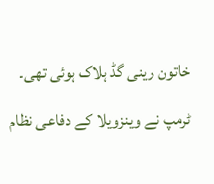خاتون رینی گڈ ہلاک ہوئی تھی۔

ٹرمپ نے وینزویلا کے دفاعی نظام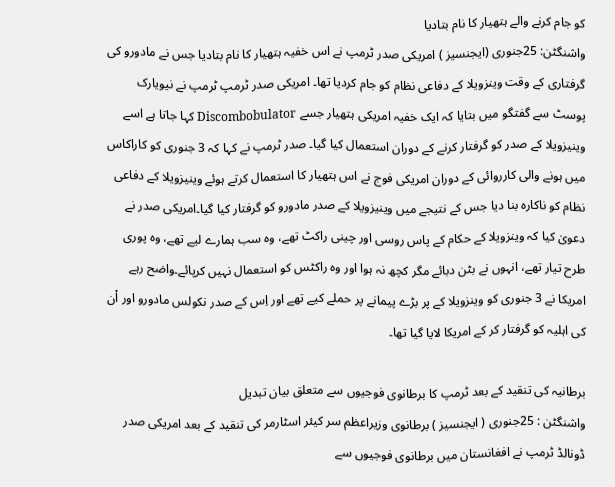کو جام کرنے والے ہتھیار کا نام بتادیا
واشنگٹن: 25جنوری (ایجنسیز ) امریکی صدر ٹرمپ نے اس خفیہ ہتھیار کا نام بتادیا جس نے مادورو کی گرفتاری کے وقت وینزویلا کے دفاعی نظام کو جام کردیا تھا۔ امریکی صدر ٹرمپ ٹرمپ نے نیویارک پوسٹ سے گفتگو میں بتایا کہ ایک خفیہ امریکی ہتھیار جسے Discombobulator کہا جاتا ہے اسے وینیزویلا کے صدر کو گرفتار کرنے کے دوران استعمال کیا گیا۔ صدر ٹرمپ نے کہا کہ 3 جنوری کو کاراکاس میں ہونے والی کارروائی کے دوران امریکی فوج نے اس ہتھیار کا استعمال کرتے ہوئے وینیزویلا کے دفاعی نظام کو ناکارہ بنا دیا جس کے نتیجے میں وینیزویلا کے صدر مادورو کو گرفتار کیا گیا۔امریکی صدر نے دعویٰ کیا کہ وینزویلا کے حکام کے پاس روسی اور چینی راکٹ تھے، وہ سب ہمارے لیے تھے، وہ پوری طرح تیار تھے، انہوں نے بٹن دبائے مگر کچھ نہ ہوا اور وہ راکٹس کو استعمال نہیں کرپائے۔واضح رہے امریکا نے 3 جنوری کو وینزویلا کے پر بڑے پیمانے پر حملے کیے تھے اور اِس کے صدر نکولس مادورو اور اْن کی اہلیہ کو گرفتار کر کے امریکا لایا گیا تھا۔

برطانیہ کی تنقید کے بعد ٹرمپ کا برطانوی فوجیوں سے متعلق بیان تبدیل
واشنگٹن : 25جنوری ( ایجنسیز ) برطانوی وزیراعظم سر کیئر اسٹارمر کی تنقید کے بعد امریکی صدر ڈونالڈ ٹرمپ نے افغانستان میں برطانوی فوجیوں سے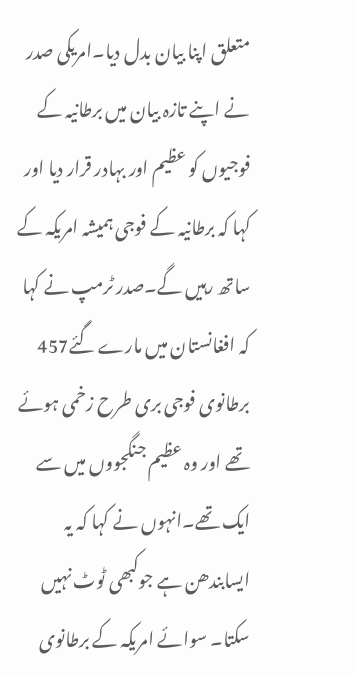متعلق اپنا بیان بدل دیا۔امریکی صدر نے اپنے تازہ بیان میں برطانیہ کے فوجیوں کو عظیم اور بہادر قرار دیا اور کہا کہ برطانیہ کے فوجی ہمیشہ امریکہ کے ساتھ رہیں گے۔صدر ٹرمپ نے کہا کہ افغانستان میں مارے گئے457 برطانوی فوجی بری طرح زخمی ہوئے تھے اور وہ عظیم جنگجووں میں سے ایک تھے۔انہوں نے کہا کہ یہ ایسابندھن ہے جوکبھی ٹوٹ نہیں سکتا۔ سوائے امریکہ کے برطانوی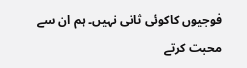فوجیوں کاکوئی ثانی نہیں۔ ہم ان سے محبت کرتے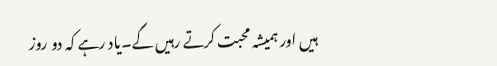ہیں اور ہمیشہ محبت کرتے رہیں گے۔یاد رہے کہ دو روز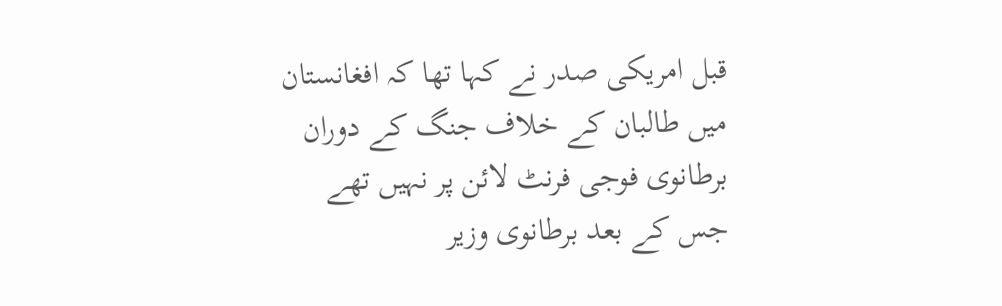قبل امریکی صدر نے کہا تھا کہ افغانستان میں طالبان کے خلاف جنگ کے دوران برطانوی فوجی فرنٹ لائن پر نہیں تھے جس کے بعد برطانوی وزیر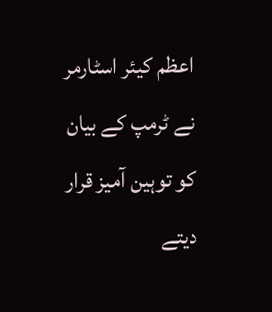اعظم کیئر اسٹارمر نے ٹرمپ کے بیان کو توہین آمیز قرار دیتے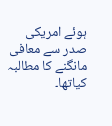ہوئے امریکی صدر سے معافی مانگنے کا مطالبہ کیاتھا۔